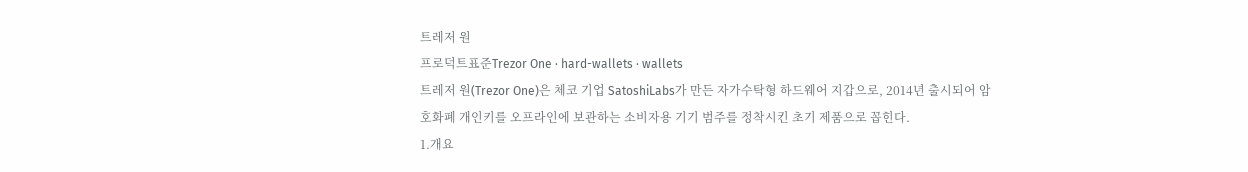트레저 원
프로덕트표준Trezor One · hard-wallets · wallets
트레저 원(Trezor One)은 체코 기업 SatoshiLabs가 만든 자가수탁형 하드웨어 지갑으로, 2014년 출시되어 암호화폐 개인키를 오프라인에 보관하는 소비자용 기기 범주를 정착시킨 초기 제품으로 꼽힌다.
1.개요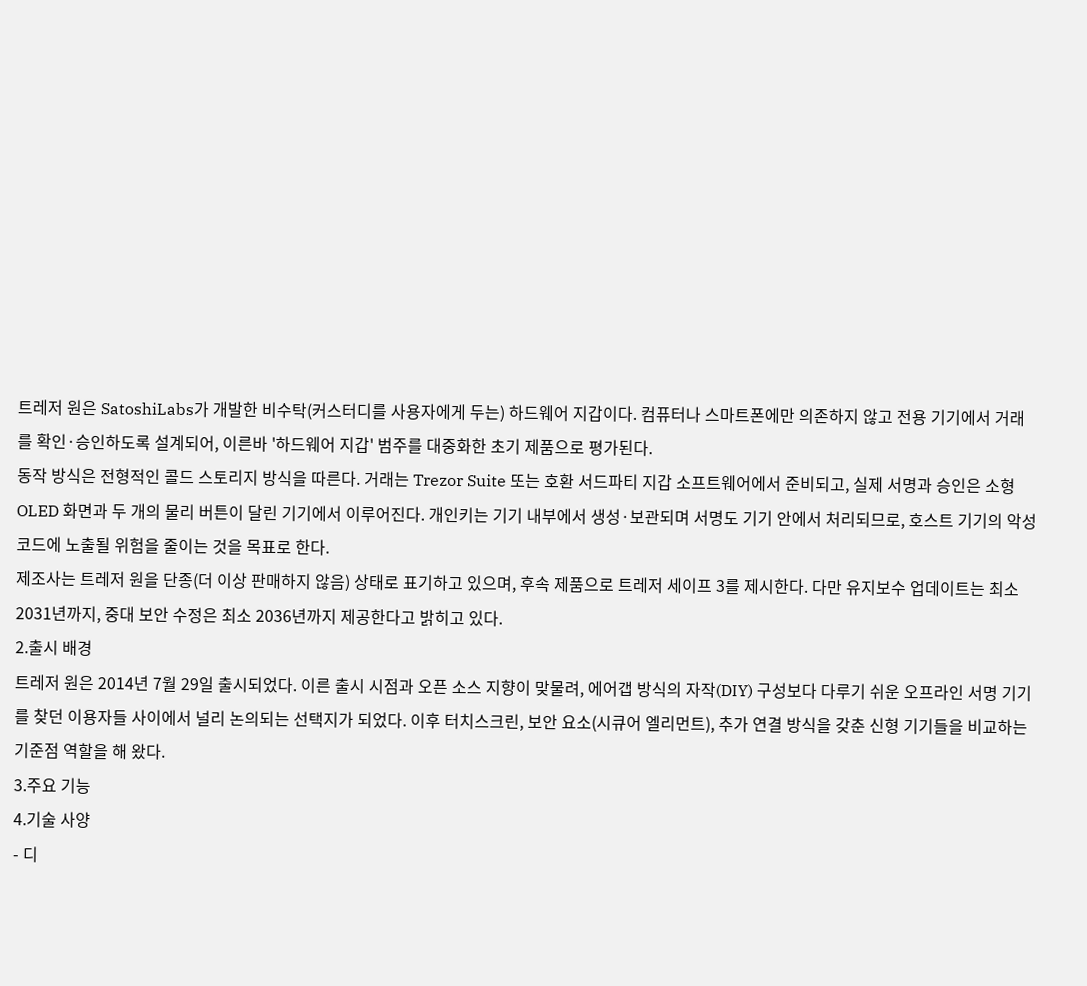트레저 원은 SatoshiLabs가 개발한 비수탁(커스터디를 사용자에게 두는) 하드웨어 지갑이다. 컴퓨터나 스마트폰에만 의존하지 않고 전용 기기에서 거래를 확인·승인하도록 설계되어, 이른바 '하드웨어 지갑' 범주를 대중화한 초기 제품으로 평가된다.
동작 방식은 전형적인 콜드 스토리지 방식을 따른다. 거래는 Trezor Suite 또는 호환 서드파티 지갑 소프트웨어에서 준비되고, 실제 서명과 승인은 소형 OLED 화면과 두 개의 물리 버튼이 달린 기기에서 이루어진다. 개인키는 기기 내부에서 생성·보관되며 서명도 기기 안에서 처리되므로, 호스트 기기의 악성코드에 노출될 위험을 줄이는 것을 목표로 한다.
제조사는 트레저 원을 단종(더 이상 판매하지 않음) 상태로 표기하고 있으며, 후속 제품으로 트레저 세이프 3를 제시한다. 다만 유지보수 업데이트는 최소 2031년까지, 중대 보안 수정은 최소 2036년까지 제공한다고 밝히고 있다.
2.출시 배경
트레저 원은 2014년 7월 29일 출시되었다. 이른 출시 시점과 오픈 소스 지향이 맞물려, 에어갭 방식의 자작(DIY) 구성보다 다루기 쉬운 오프라인 서명 기기를 찾던 이용자들 사이에서 널리 논의되는 선택지가 되었다. 이후 터치스크린, 보안 요소(시큐어 엘리먼트), 추가 연결 방식을 갖춘 신형 기기들을 비교하는 기준점 역할을 해 왔다.
3.주요 기능
4.기술 사양
- 디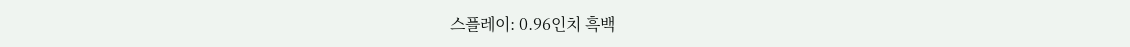스플레이: 0.96인치 흑백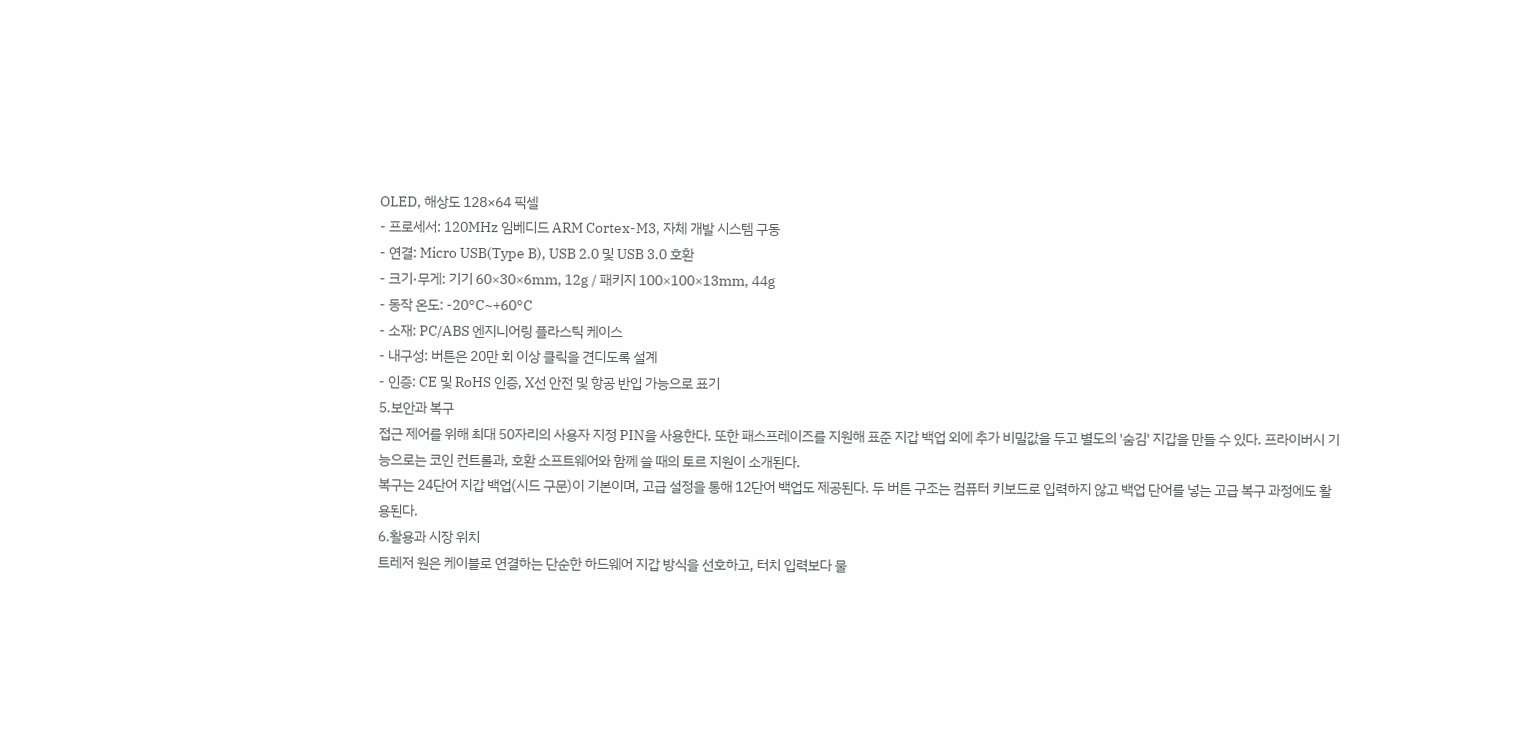OLED, 해상도 128×64 픽셀
- 프로세서: 120MHz 임베디드 ARM Cortex-M3, 자체 개발 시스템 구동
- 연결: Micro USB(Type B), USB 2.0 및 USB 3.0 호환
- 크기·무게: 기기 60×30×6mm, 12g / 패키지 100×100×13mm, 44g
- 동작 온도: -20°C~+60°C
- 소재: PC/ABS 엔지니어링 플라스틱 케이스
- 내구성: 버튼은 20만 회 이상 클릭을 견디도록 설계
- 인증: CE 및 RoHS 인증, X선 안전 및 항공 반입 가능으로 표기
5.보안과 복구
접근 제어를 위해 최대 50자리의 사용자 지정 PIN을 사용한다. 또한 패스프레이즈를 지원해 표준 지갑 백업 외에 추가 비밀값을 두고 별도의 '숨김' 지갑을 만들 수 있다. 프라이버시 기능으로는 코인 컨트롤과, 호환 소프트웨어와 함께 쓸 때의 토르 지원이 소개된다.
복구는 24단어 지갑 백업(시드 구문)이 기본이며, 고급 설정을 통해 12단어 백업도 제공된다. 두 버튼 구조는 컴퓨터 키보드로 입력하지 않고 백업 단어를 넣는 고급 복구 과정에도 활용된다.
6.활용과 시장 위치
트레저 원은 케이블로 연결하는 단순한 하드웨어 지갑 방식을 선호하고, 터치 입력보다 물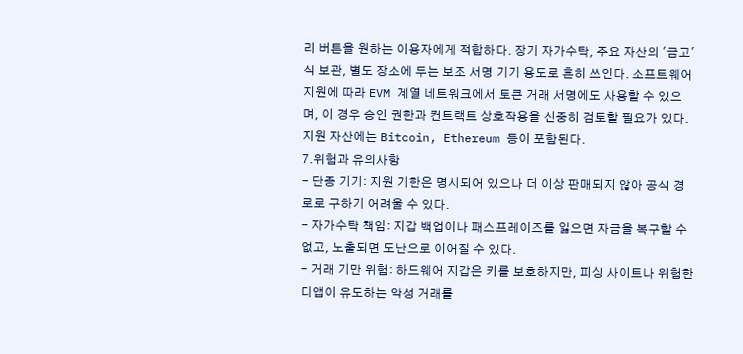리 버튼을 원하는 이용자에게 적합하다. 장기 자가수탁, 주요 자산의 '금고'식 보관, 별도 장소에 두는 보조 서명 기기 용도로 흔히 쓰인다. 소프트웨어 지원에 따라 EVM 계열 네트워크에서 토큰 거래 서명에도 사용할 수 있으며, 이 경우 승인 권한과 컨트랙트 상호작용을 신중히 검토할 필요가 있다. 지원 자산에는 Bitcoin, Ethereum 등이 포함된다.
7.위험과 유의사항
- 단종 기기: 지원 기한은 명시되어 있으나 더 이상 판매되지 않아 공식 경로로 구하기 어려울 수 있다.
- 자가수탁 책임: 지갑 백업이나 패스프레이즈를 잃으면 자금을 복구할 수 없고, 노출되면 도난으로 이어질 수 있다.
- 거래 기만 위험: 하드웨어 지갑은 키를 보호하지만, 피싱 사이트나 위험한 디앱이 유도하는 악성 거래를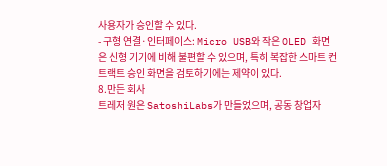사용자가 승인할 수 있다.
- 구형 연결·인터페이스: Micro USB와 작은 OLED 화면은 신형 기기에 비해 불편할 수 있으며, 특히 복잡한 스마트 컨트랙트 승인 화면을 검토하기에는 제약이 있다.
8.만든 회사
트레저 원은 SatoshiLabs가 만들었으며, 공동 창업자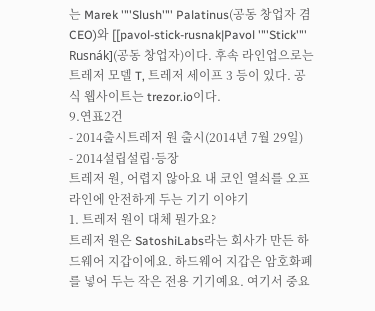는 Marek '"'Slush'"' Palatinus(공동 창업자 겸 CEO)와 [[pavol-stick-rusnak|Pavol '"'Stick'"' Rusnák](공동 창업자)이다. 후속 라인업으로는 트레저 모델 T, 트레저 세이프 3 등이 있다. 공식 웹사이트는 trezor.io이다.
9.연표2건
- 2014출시트레저 원 출시(2014년 7월 29일)
- 2014설립설립·등장
트레저 원, 어렵지 않아요 내 코인 열쇠를 오프라인에 안전하게 두는 기기 이야기
1. 트레저 원이 대체 뭔가요?
트레저 원은 SatoshiLabs라는 회사가 만든 하드웨어 지갑이에요. 하드웨어 지갑은 암호화폐를 넣어 두는 작은 전용 기기예요. 여기서 중요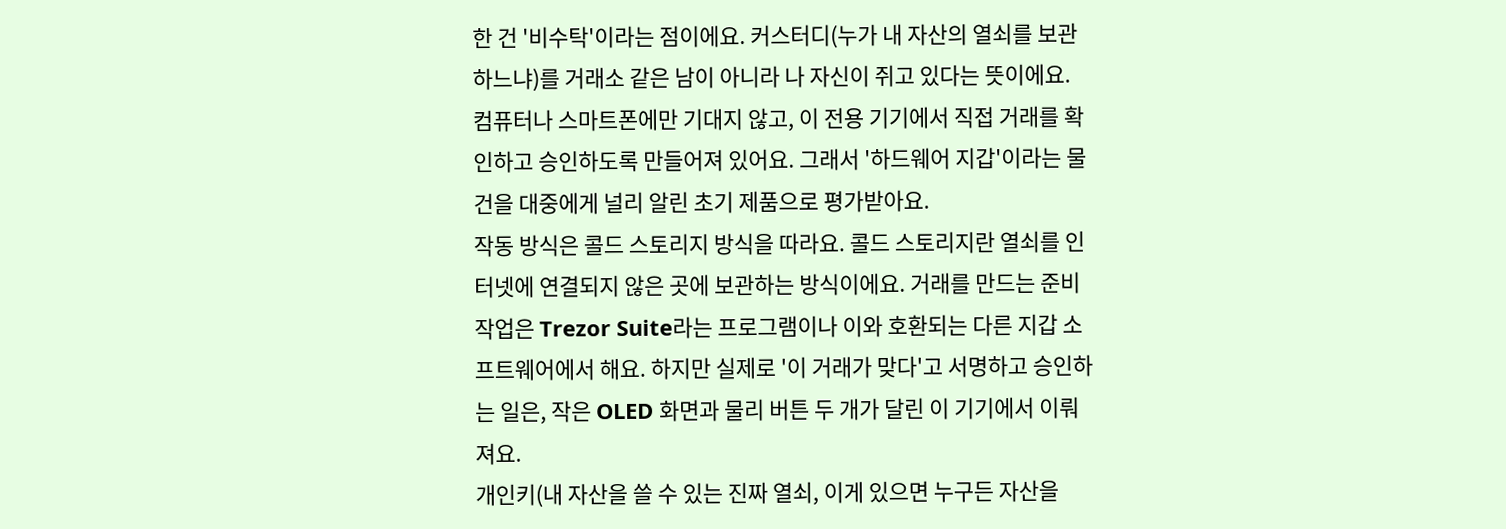한 건 '비수탁'이라는 점이에요. 커스터디(누가 내 자산의 열쇠를 보관하느냐)를 거래소 같은 남이 아니라 나 자신이 쥐고 있다는 뜻이에요. 컴퓨터나 스마트폰에만 기대지 않고, 이 전용 기기에서 직접 거래를 확인하고 승인하도록 만들어져 있어요. 그래서 '하드웨어 지갑'이라는 물건을 대중에게 널리 알린 초기 제품으로 평가받아요.
작동 방식은 콜드 스토리지 방식을 따라요. 콜드 스토리지란 열쇠를 인터넷에 연결되지 않은 곳에 보관하는 방식이에요. 거래를 만드는 준비 작업은 Trezor Suite라는 프로그램이나 이와 호환되는 다른 지갑 소프트웨어에서 해요. 하지만 실제로 '이 거래가 맞다'고 서명하고 승인하는 일은, 작은 OLED 화면과 물리 버튼 두 개가 달린 이 기기에서 이뤄져요.
개인키(내 자산을 쓸 수 있는 진짜 열쇠, 이게 있으면 누구든 자산을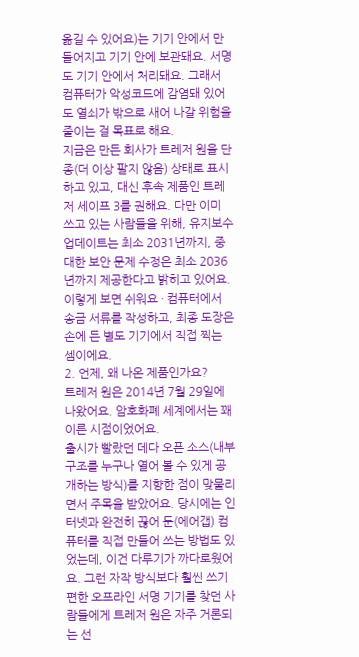옮길 수 있어요)는 기기 안에서 만들어지고 기기 안에 보관돼요. 서명도 기기 안에서 처리돼요. 그래서 컴퓨터가 악성코드에 감염돼 있어도 열쇠가 밖으로 새어 나갈 위험을 줄이는 걸 목표로 해요.
지금은 만든 회사가 트레저 원을 단종(더 이상 팔지 않음) 상태로 표시하고 있고, 대신 후속 제품인 트레저 세이프 3를 권해요. 다만 이미 쓰고 있는 사람들을 위해, 유지보수 업데이트는 최소 2031년까지, 중대한 보안 문제 수정은 최소 2036년까지 제공한다고 밝히고 있어요.
이렇게 보면 쉬워요 · 컴퓨터에서 송금 서류를 작성하고, 최종 도장은 손에 든 별도 기기에서 직접 찍는 셈이에요.
2. 언제, 왜 나온 제품인가요?
트레저 원은 2014년 7월 29일에 나왔어요. 암호화폐 세계에서는 꽤 이른 시점이었어요.
출시가 빨랐던 데다 오픈 소스(내부 구조를 누구나 열어 볼 수 있게 공개하는 방식)를 지향한 점이 맞물리면서 주목을 받았어요. 당시에는 인터넷과 완전히 끊어 둔(에어갭) 컴퓨터를 직접 만들어 쓰는 방법도 있었는데, 이건 다루기가 까다로웠어요. 그런 자작 방식보다 훨씬 쓰기 편한 오프라인 서명 기기를 찾던 사람들에게 트레저 원은 자주 거론되는 선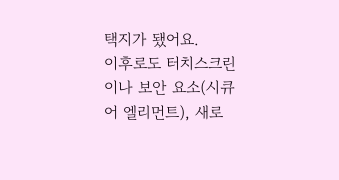택지가 됐어요.
이후로도 터치스크린이나 보안 요소(시큐어 엘리먼트), 새로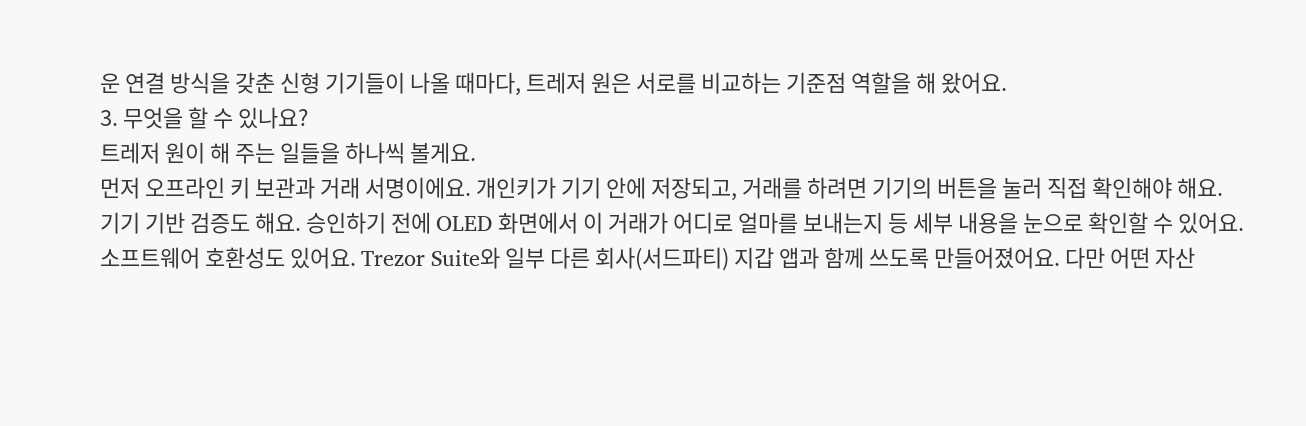운 연결 방식을 갖춘 신형 기기들이 나올 때마다, 트레저 원은 서로를 비교하는 기준점 역할을 해 왔어요.
3. 무엇을 할 수 있나요?
트레저 원이 해 주는 일들을 하나씩 볼게요.
먼저 오프라인 키 보관과 거래 서명이에요. 개인키가 기기 안에 저장되고, 거래를 하려면 기기의 버튼을 눌러 직접 확인해야 해요.
기기 기반 검증도 해요. 승인하기 전에 OLED 화면에서 이 거래가 어디로 얼마를 보내는지 등 세부 내용을 눈으로 확인할 수 있어요.
소프트웨어 호환성도 있어요. Trezor Suite와 일부 다른 회사(서드파티) 지갑 앱과 함께 쓰도록 만들어졌어요. 다만 어떤 자산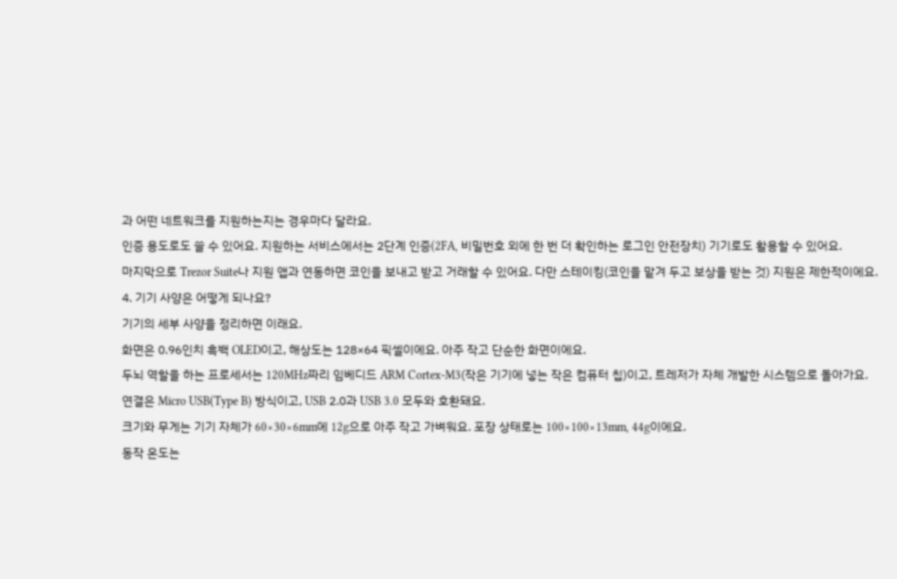과 어떤 네트워크를 지원하는지는 경우마다 달라요.
인증 용도로도 쓸 수 있어요. 지원하는 서비스에서는 2단계 인증(2FA, 비밀번호 외에 한 번 더 확인하는 로그인 안전장치) 기기로도 활용할 수 있어요.
마지막으로 Trezor Suite나 지원 앱과 연동하면 코인을 보내고 받고 거래할 수 있어요. 다만 스테이킹(코인을 맡겨 두고 보상을 받는 것) 지원은 제한적이에요.
4. 기기 사양은 어떻게 되나요?
기기의 세부 사양을 정리하면 이래요.
화면은 0.96인치 흑백 OLED이고, 해상도는 128×64 픽셀이에요. 아주 작고 단순한 화면이에요.
두뇌 역할을 하는 프로세서는 120MHz짜리 임베디드 ARM Cortex-M3(작은 기기에 넣는 작은 컴퓨터 칩)이고, 트레저가 자체 개발한 시스템으로 돌아가요.
연결은 Micro USB(Type B) 방식이고, USB 2.0과 USB 3.0 모두와 호환돼요.
크기와 무게는 기기 자체가 60×30×6mm에 12g으로 아주 작고 가벼워요. 포장 상태로는 100×100×13mm, 44g이에요.
동작 온도는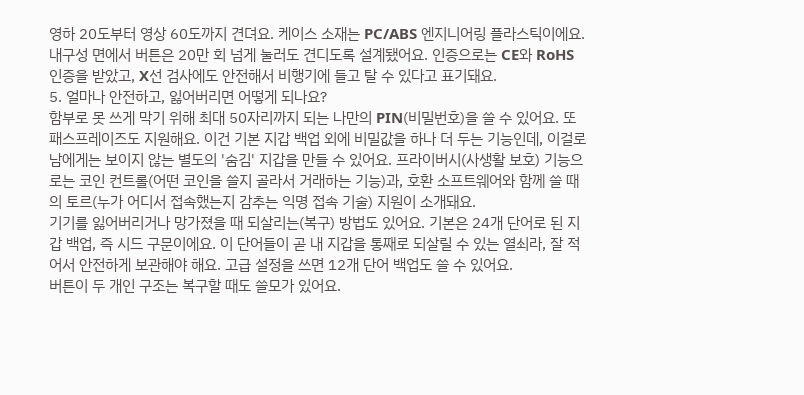영하 20도부터 영상 60도까지 견뎌요. 케이스 소재는 PC/ABS 엔지니어링 플라스틱이에요.
내구성 면에서 버튼은 20만 회 넘게 눌러도 견디도록 설계됐어요. 인증으로는 CE와 RoHS 인증을 받았고, X선 검사에도 안전해서 비행기에 들고 탈 수 있다고 표기돼요.
5. 얼마나 안전하고, 잃어버리면 어떻게 되나요?
함부로 못 쓰게 막기 위해 최대 50자리까지 되는 나만의 PIN(비밀번호)을 쓸 수 있어요. 또 패스프레이즈도 지원해요. 이건 기본 지갑 백업 외에 비밀값을 하나 더 두는 기능인데, 이걸로 남에게는 보이지 않는 별도의 '숨김' 지갑을 만들 수 있어요. 프라이버시(사생활 보호) 기능으로는 코인 컨트롤(어떤 코인을 쓸지 골라서 거래하는 기능)과, 호환 소프트웨어와 함께 쓸 때의 토르(누가 어디서 접속했는지 감추는 익명 접속 기술) 지원이 소개돼요.
기기를 잃어버리거나 망가졌을 때 되살리는(복구) 방법도 있어요. 기본은 24개 단어로 된 지갑 백업, 즉 시드 구문이에요. 이 단어들이 곧 내 지갑을 통째로 되살릴 수 있는 열쇠라, 잘 적어서 안전하게 보관해야 해요. 고급 설정을 쓰면 12개 단어 백업도 쓸 수 있어요.
버튼이 두 개인 구조는 복구할 때도 쓸모가 있어요.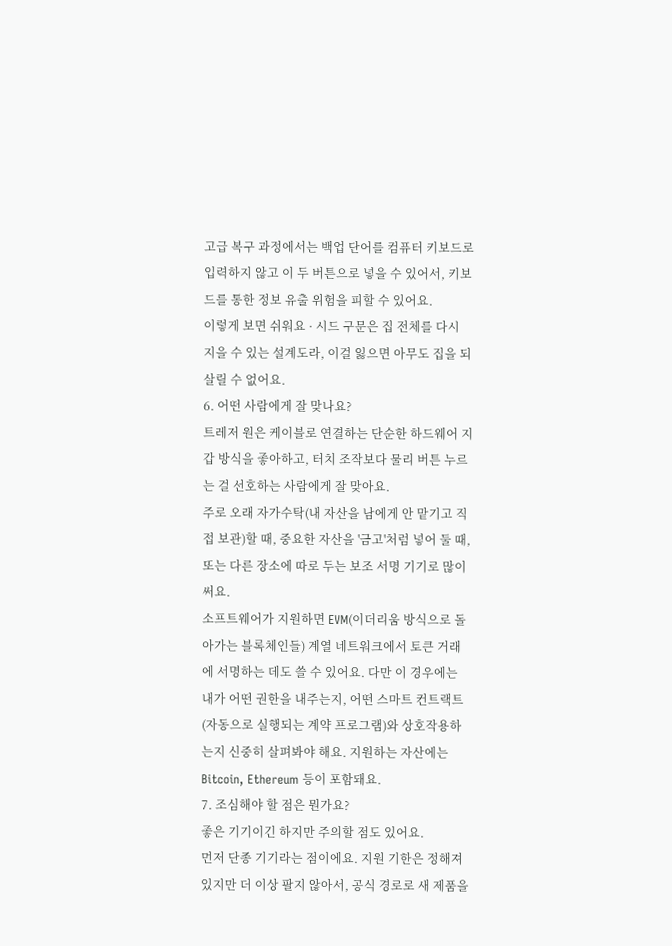고급 복구 과정에서는 백업 단어를 컴퓨터 키보드로 입력하지 않고 이 두 버튼으로 넣을 수 있어서, 키보드를 통한 정보 유출 위험을 피할 수 있어요.
이렇게 보면 쉬워요 · 시드 구문은 집 전체를 다시 지을 수 있는 설계도라, 이걸 잃으면 아무도 집을 되살릴 수 없어요.
6. 어떤 사람에게 잘 맞나요?
트레저 원은 케이블로 연결하는 단순한 하드웨어 지갑 방식을 좋아하고, 터치 조작보다 물리 버튼 누르는 걸 선호하는 사람에게 잘 맞아요.
주로 오래 자가수탁(내 자산을 남에게 안 맡기고 직접 보관)할 때, 중요한 자산을 '금고'처럼 넣어 둘 때, 또는 다른 장소에 따로 두는 보조 서명 기기로 많이 써요.
소프트웨어가 지원하면 EVM(이더리움 방식으로 돌아가는 블록체인들) 계열 네트워크에서 토큰 거래에 서명하는 데도 쓸 수 있어요. 다만 이 경우에는 내가 어떤 권한을 내주는지, 어떤 스마트 컨트랙트(자동으로 실행되는 계약 프로그램)와 상호작용하는지 신중히 살펴봐야 해요. 지원하는 자산에는 Bitcoin, Ethereum 등이 포함돼요.
7. 조심해야 할 점은 뭔가요?
좋은 기기이긴 하지만 주의할 점도 있어요.
먼저 단종 기기라는 점이에요. 지원 기한은 정해져 있지만 더 이상 팔지 않아서, 공식 경로로 새 제품을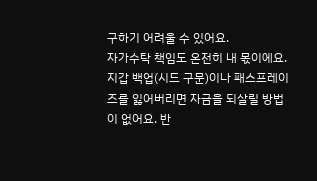구하기 어려울 수 있어요.
자가수탁 책임도 온전히 내 몫이에요. 지갑 백업(시드 구문)이나 패스프레이즈를 잃어버리면 자금을 되살릴 방법이 없어요. 반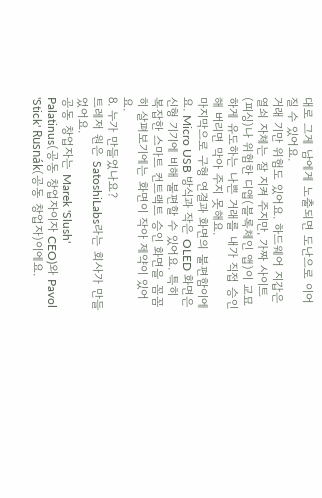대로 그게 남에게 노출되면 도난으로 이어질 수 있어요.
거래 기만 위험도 있어요. 하드웨어 지갑은 열쇠 자체는 잘 지켜 주지만, 가짜 사이트(피싱)나 위험한 디앱(블록체인 앱)이 교묘하게 유도하는 나쁜 거래를 내가 직접 승인해 버리면 막아 주지 못해요.
마지막으로 구형 연결과 화면의 불편함이에요. Micro USB 방식과 작은 OLED 화면은 신형 기기에 비해 불편할 수 있어요. 특히 복잡한 스마트 컨트랙트 승인 화면을 꼼꼼히 살펴보기에는 화면이 작아 제약이 있어요.
8. 누가 만들었나요?
트레저 원은 SatoshiLabs라는 회사가 만들었어요.
공동 창업자는 Marek 'Slush' Palatinus(공동 창업자이자 CEO)와 Pavol 'Stick' Rusnák(공동 창업자)이에요.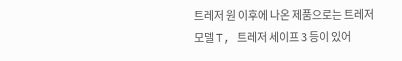트레저 원 이후에 나온 제품으로는 트레저 모델 T, 트레저 세이프 3 등이 있어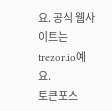요. 공식 웹사이트는 trezor.io예요.
토큰포스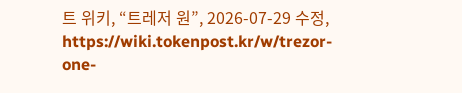트 위키, “트레저 원”, 2026-07-29 수정, https://wiki.tokenpost.kr/w/trezor-one-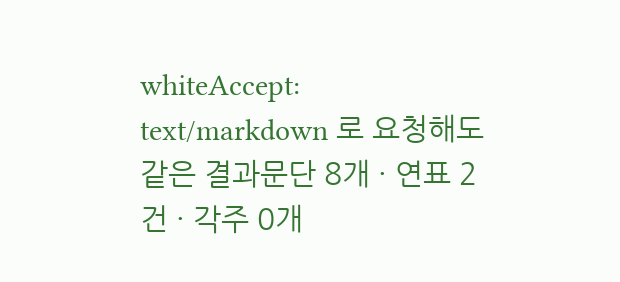whiteAccept: text/markdown 로 요청해도 같은 결과문단 8개 · 연표 2건 · 각주 0개